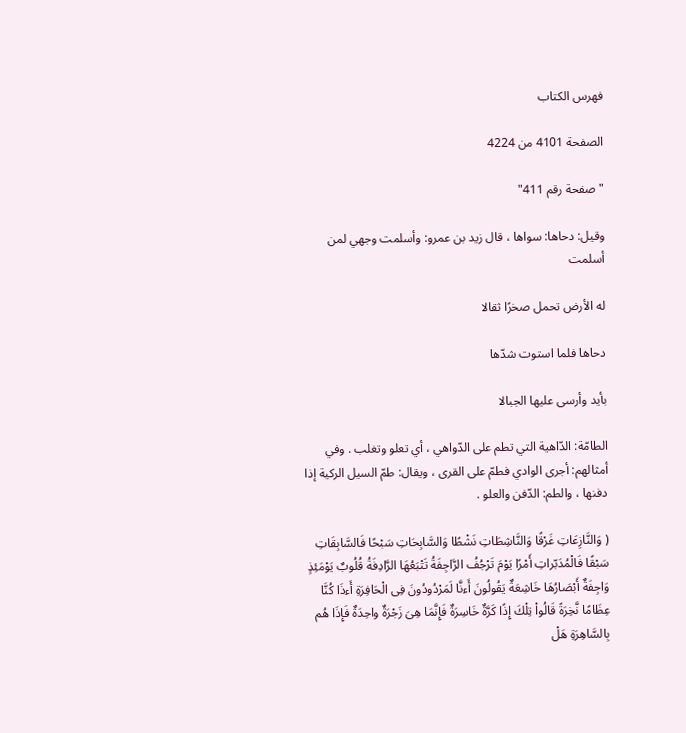فهرس الكتاب

الصفحة 4101 من 4224

"صفحة رقم 411"

وقيل: دحاها: سواها ، قال زيد بن عمرو: وأسلمت وجهي لمن أسلمت

له الأرض تحمل صخرًا ثقالا

دحاها فلما استوت شدّها

بأيد وأرسى عليها الجبالا

الطامّة: الدّاهية التي تطم على الدّواهي ، أي تعلو وتغلب . وفي أمثالهم: أجرى الوادي فطمّ على القرى ، ويقال: طمّ السيل الركية إذا دفنها ، والطم: الدّفن والعلو .

( وَالنَّازِعَاتِ غَرْقًا وَالنَّاشِطَاتِ نَشْطًا وَالسَّابِحَاتِ سَبْحًا فَالسَّابِقَاتِ سَبْقًا فَالْمُدَبّراتِ أَمْرًا يَوْمَ تَرْجُفُ الرَّاجِفَةُ تَتْبَعُهَا الرَّادِفَةُ قُلُوبٌ يَوْمَئِذٍ وَاجِفَةٌ أَبْصَارُهَا خَاشِعَةٌ يَقُولُونَ أَءنَّا لَمَرْدُودُونَ فِى الْحَافِرَةِ أَءذَا كُنَّا عِظَامًا نَّخِرَةً قَالُواْ تِلْكَ إِذًا كَرَّةٌ خَاسِرَةٌ فَإِنَّمَا هِىَ زَجْرَةٌ واحِدَةٌ فَإِذَا هُم بِالسَّاهِرَةِ هَلْ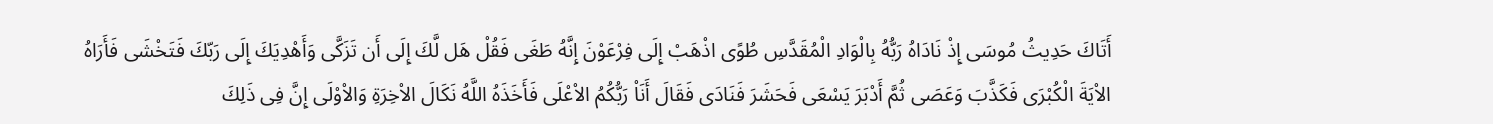أَتَاكَ حَدِيثُ مُوسَى إِذْ نَادَاهُ رَبُّهُ بِالْوَادِ الْمُقَدَّسِ طُوًى اذْهَبْ إِلَى فِرْعَوْنَ إِنَّهُ طَغَى فَقُلْ هَل لَّكَ إِلَى أَن تَزَكَّى وَأَهْدِيَكَ إِلَى رَبّكَ فَتَخْشَى فَأَرَاهُ الاْيَةَ الْكُبْرَى فَكَذَّبَ وَعَصَى ثُمَّ أَدْبَرَ يَسْعَى فَحَشَرَ فَنَادَى فَقَالَ أَنَاْ رَبُّكُمُ الاْعْلَى فَأَخَذَهُ اللَّهُ نَكَالَ الاْخِرَةِ وَالاْوْلَى إِنَّ فِى ذَلِكَ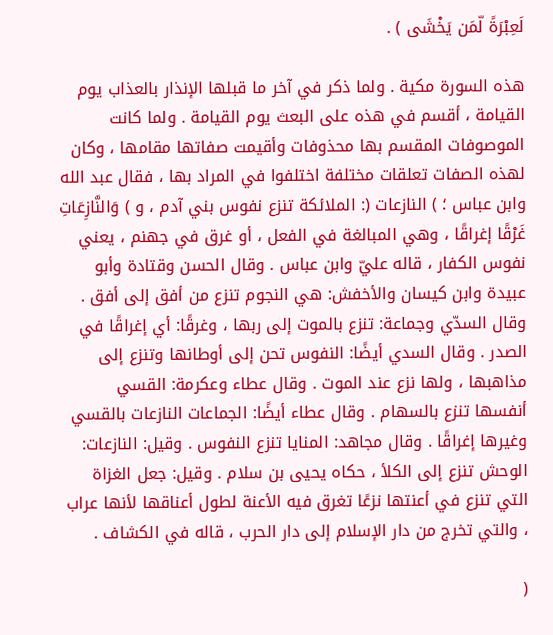لَعِبْرَةً لّمَن يَخْشَى ) .

هذه السورة مكية . ولما ذكر في آخر ما قبلها الإنذار بالعذاب يوم القيامة ، أقسم في هذه على البعث يوم القيامة . ولما كانت الموصوفات المقسم بها محذوفات وأقيمت صفاتها مقامها ، وكان لهذه الصفات تعلقات مختلفة اختلفوا في المراد بها ، فقال عبد الله وابن عباس ؛ ) النازعات (: الملائكة تنزع نفوس بني آدم ، و ) وَالنَّازِعَاتِ غَرْقًا إغراقًا ، وهي المبالغة في الفعل ، أو غرق في جهنم ، يعني نفوس الكفار ، قاله عليّ وابن عباس . وقال الحسن وقتادة وأبو عبيدة وابن كيسان والأخفش: هي النجوم تنزع من أفق إلى أفق . وقال السدّي وجماعة: تنزع بالموت إلى ربها ، وغرقًا: أي إغراقًا في الصدر . وقال السدي أيضًا: النفوس تحن إلى أوطانها وتنزع إلى مذاهبها ، ولها نزع عند الموت . وقال عطاء وعكرمة: القسي أنفسها تنزع بالسهام . وقال عطاء أيضًا: الجماعات النازعات بالقسي وغيرها إغراقًا . وقال مجاهد: المنايا تنزع النفوس . وقيل: النازعات: الوحش تنزع إلى الكلأ ، حكاه يحيى بن سلام . وقيل: جعل الغزاة التي تنزع في أعنتها نزعًا تغرق فيه الأعنة لطول أعناقها لأنها عراب ، والتي تخرج من دار الإسلام إلى دار الحرب ، قاله في الكشاف .

(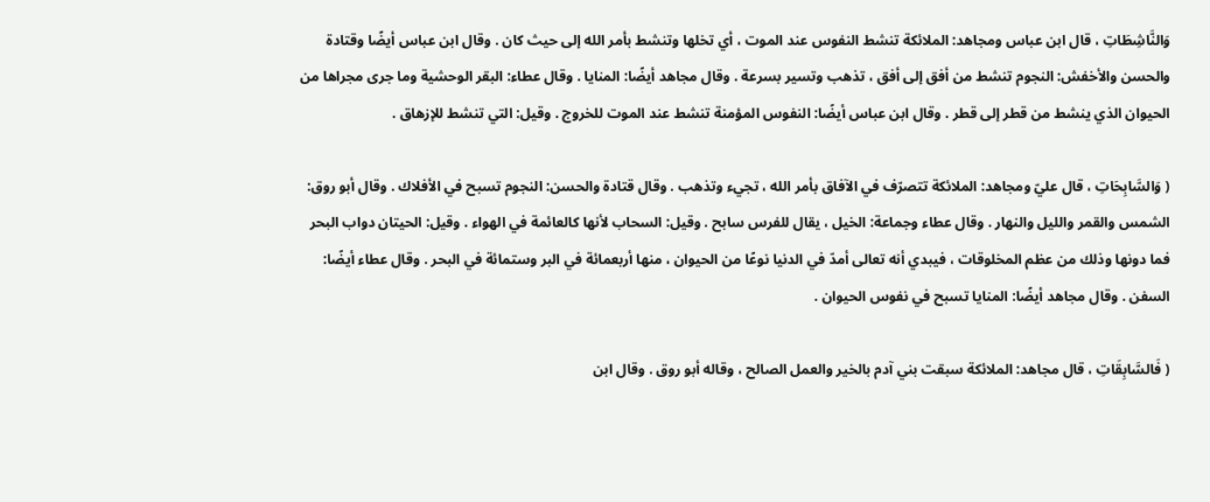وَالنَّاشِطَاتِ ، قال ابن عباس ومجاهد: الملائكة تنشط النفوس عند الموت ، أي تخلها وتنشط بأمر الله إلى حيث كان . وقال ابن عباس أيضًا وقتادة والحسن والأخفش: النجوم تنشط من أفق إلى أفق ، تذهب وتسير بسرعة . وقال مجاهد أيضًا: المنايا . وقال عطاء: البقر الوحشية وما جرى مجراها من الحيوان الذي ينشط من قطر إلى قطر . وقال ابن عباس أيضًا: النفوس المؤمنة تنشط عند الموت للخروج . وقيل: التي تنشط للإزهاق .

( وَالسَّابِحَاتِ ، قال عليّ ومجاهد: الملائكة تتصرّف في الآفاق بأمر الله ، تجيء وتذهب . وقال قتادة والحسن: النجوم تسبح في الأفلاك . وقال أبو روق: الشمس والقمر والليل والنهار . وقال عطاء وجماعة: الخيل ، يقال للفرس سابح . وقيل: السحاب لأنها كالعائمة في الهواء . وقيل: الحيتان دواب البحر فما دونها وذلك من عظم المخلوقات ، فيبدي أنه تعالى أمدّ في الدنيا نوعًا من الحيوان ، منها أربعمائة في البر وستمائة في البحر . وقال عطاء أيضًا: السفن . وقال مجاهد أيضًا: المنايا تسبح في نفوس الحيوان .

( فَالسَّابِقَاتِ ، قال مجاهد: الملائكة سبقت بني آدم بالخير والعمل الصالح ، وقاله أبو روق . وقال ابن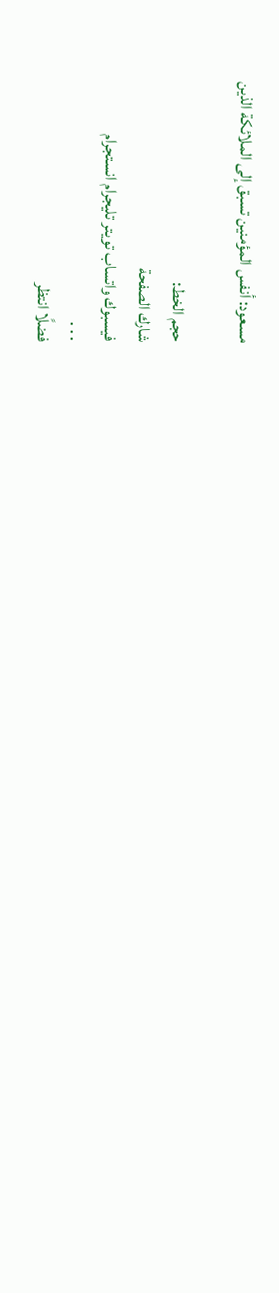مسعود: أنفس المؤمنين تسبق إلى الملائكة الذين

حجم الخط:
شارك الصفحة
فيسبوك واتساب تويتر تليجرام انستجرام
. . .
فضلًا انتظر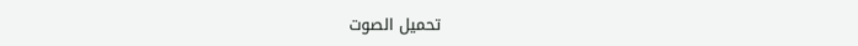تحميل الصوت